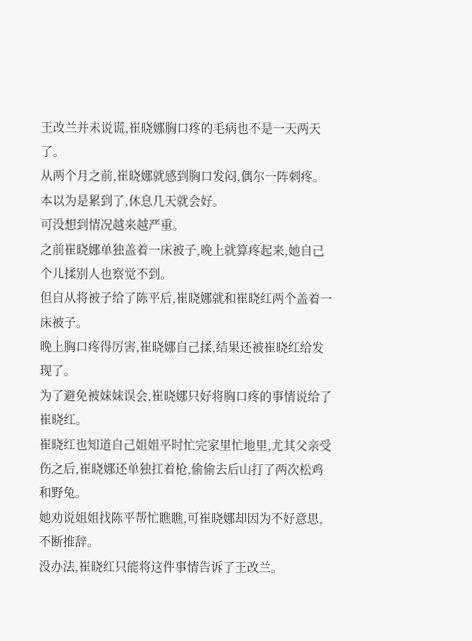王改兰并未说谎,崔晓娜胸口疼的毛病也不是一天两天了。
从两个月之前,崔晓娜就感到胸口发闷,偶尔一阵刺疼。
本以为是累到了,休息几天就会好。
可没想到情况越来越严重。
之前崔晓娜单独盖着一床被子,晚上就算疼起来,她自己个儿揉别人也察觉不到。
但自从将被子给了陈平后,崔晓娜就和崔晓红两个盖着一床被子。
晚上胸口疼得厉害,崔晓娜自己揉,结果还被崔晓红给发现了。
为了避免被妹妹误会,崔晓娜只好将胸口疼的事情说给了崔晓红。
崔晓红也知道自己姐姐平时忙完家里忙地里,尤其父亲受伤之后,崔晓娜还单独扛着枪,偷偷去后山打了两次松鸡和野兔。
她劝说姐姐找陈平帮忙瞧瞧,可崔晓娜却因为不好意思,不断推辞。
没办法,崔晓红只能将这件事情告诉了王改兰。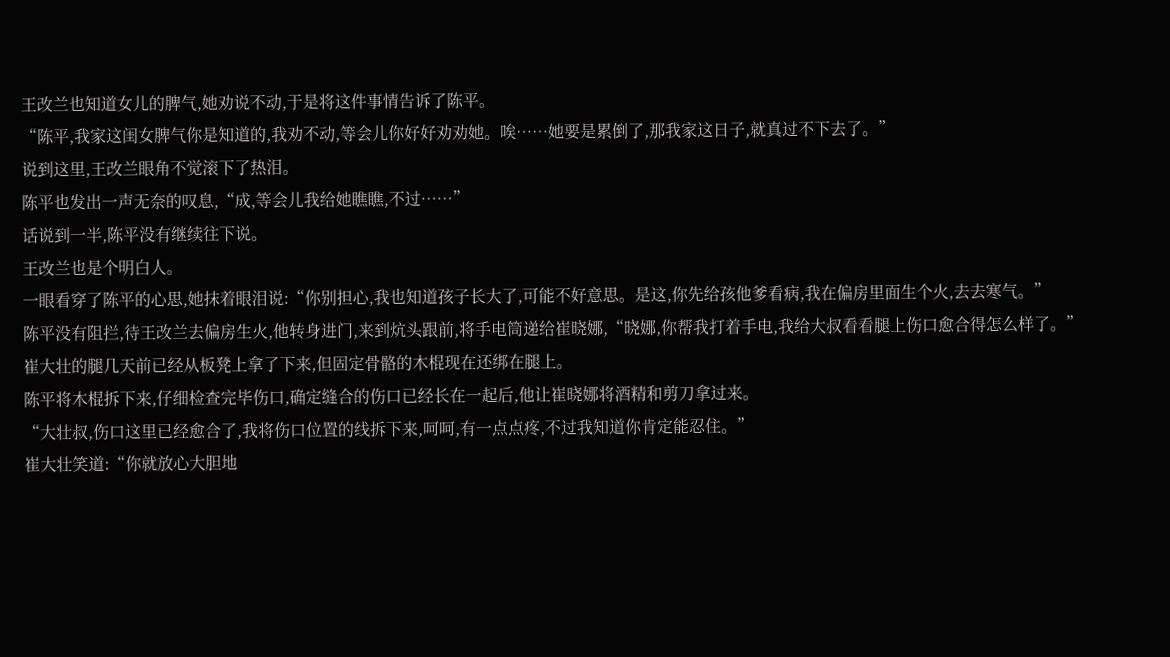王改兰也知道女儿的脾气,她劝说不动,于是将这件事情告诉了陈平。
“陈平,我家这闺女脾气你是知道的,我劝不动,等会儿你好好劝劝她。唉……她要是累倒了,那我家这日子,就真过不下去了。”
说到这里,王改兰眼角不觉滚下了热泪。
陈平也发出一声无奈的叹息,“成,等会儿我给她瞧瞧,不过……”
话说到一半,陈平没有继续往下说。
王改兰也是个明白人。
一眼看穿了陈平的心思,她抹着眼泪说:“你别担心,我也知道孩子长大了,可能不好意思。是这,你先给孩他爹看病,我在偏房里面生个火,去去寒气。”
陈平没有阻拦,待王改兰去偏房生火,他转身进门,来到炕头跟前,将手电筒递给崔晓娜,“晓娜,你帮我打着手电,我给大叔看看腿上伤口愈合得怎么样了。”
崔大壮的腿几天前已经从板凳上拿了下来,但固定骨骼的木棍现在还绑在腿上。
陈平将木棍拆下来,仔细检查完毕伤口,确定缝合的伤口已经长在一起后,他让崔晓娜将酒精和剪刀拿过来。
“大壮叔,伤口这里已经愈合了,我将伤口位置的线拆下来,呵呵,有一点点疼,不过我知道你肯定能忍住。”
崔大壮笑道:“你就放心大胆地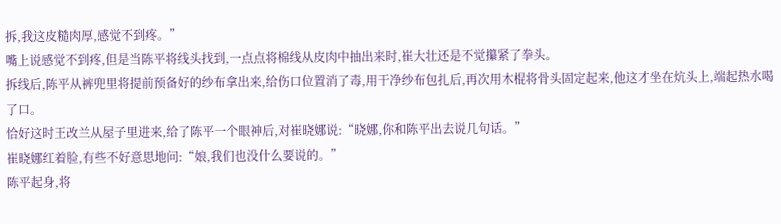拆,我这皮糙肉厚,感觉不到疼。”
嘴上说感觉不到疼,但是当陈平将线头找到,一点点将棉线从皮肉中抽出来时,崔大壮还是不觉攥紧了拳头。
拆线后,陈平从裤兜里将提前预备好的纱布拿出来,给伤口位置消了毒,用干净纱布包扎后,再次用木棍将骨头固定起来,他这才坐在炕头上,端起热水喝了口。
恰好这时王改兰从屋子里进来,给了陈平一个眼神后,对崔晓娜说:“晓娜,你和陈平出去说几句话。”
崔晓娜红着脸,有些不好意思地问:“娘,我们也没什么要说的。”
陈平起身,将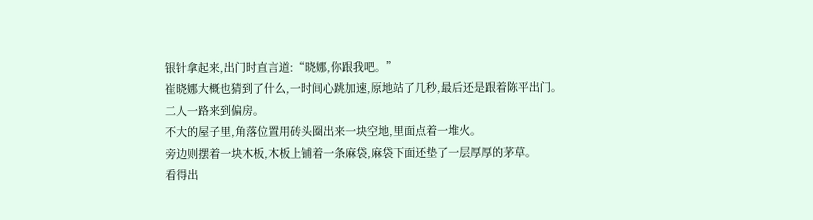银针拿起来,出门时直言道:“晓娜,你跟我吧。”
崔晓娜大概也猜到了什么,一时间心跳加速,原地站了几秒,最后还是跟着陈平出门。
二人一路来到偏房。
不大的屋子里,角落位置用砖头圈出来一块空地,里面点着一堆火。
旁边则摆着一块木板,木板上铺着一条麻袋,麻袋下面还垫了一层厚厚的茅草。
看得出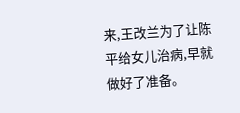来,王改兰为了让陈平给女儿治病,早就做好了准备。